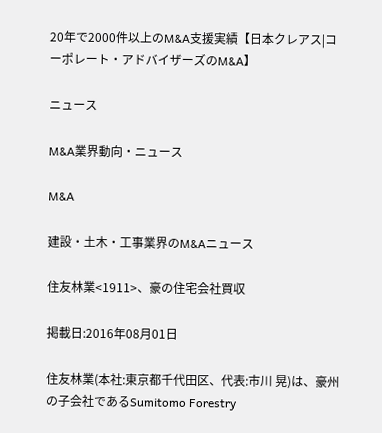20年で2000件以上のM&A支援実績【日本クレアス|コーポレート・アドバイザーズのM&A】

ニュース

M&A業界動向・ニュース

M&A

建設・土木・工事業界のM&Aニュース

住友林業<1911>、豪の住宅会社買収

掲載日:2016年08月01日

住友林業(本社:東京都千代田区、代表:市川 晃)は、豪州の子会社であるSumitomo Forestry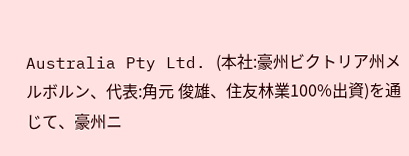Australia Pty Ltd. (本社:豪州ビクトリア州メルボルン、代表:角元 俊雄、住友林業100%出資)を通じて、豪州ニ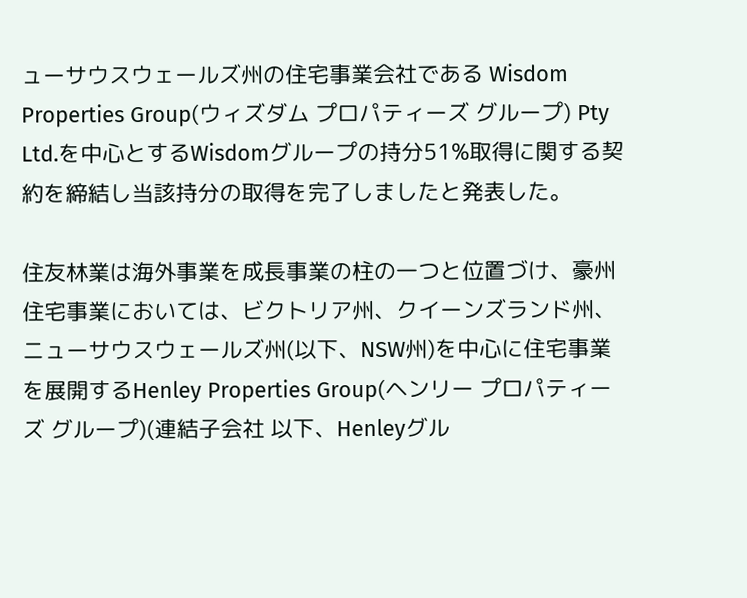ューサウスウェールズ州の住宅事業会社である Wisdom Properties Group(ウィズダム プロパティーズ グループ) Pty Ltd.を中心とするWisdomグループの持分51%取得に関する契約を締結し当該持分の取得を完了しましたと発表した。

住友林業は海外事業を成長事業の柱の一つと位置づけ、豪州住宅事業においては、ビクトリア州、クイーンズランド州、ニューサウスウェールズ州(以下、NSW州)を中心に住宅事業を展開するHenley Properties Group(ヘンリー プロパティーズ グループ)(連結子会社 以下、Henleyグル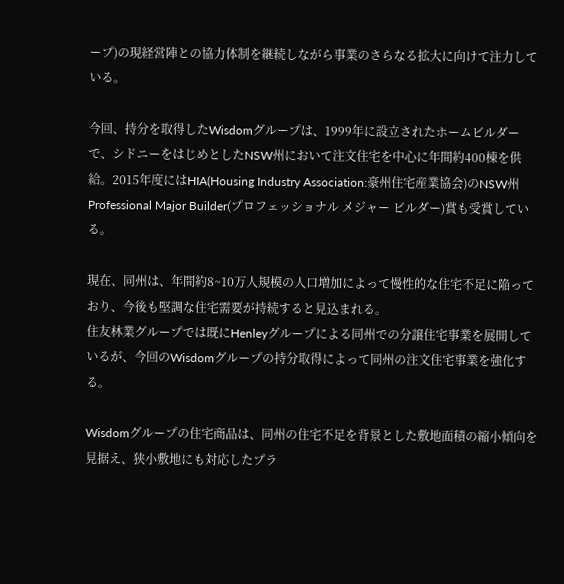ープ)の現経営陣との協力体制を継続しながら事業のさらなる拡大に向けて注力している。

今回、持分を取得したWisdomグループは、1999年に設立されたホームビルダーで、シドニーをはじめとしたNSW州において注文住宅を中心に年間約400棟を供給。2015年度にはHIA(Housing Industry Association:豪州住宅産業協会)のNSW州Professional Major Builder(プロフェッショナル メジャー ビルダー)賞も受賞している。

現在、同州は、年間約8~10万人規模の人口増加によって慢性的な住宅不足に陥っており、今後も堅調な住宅需要が持続すると見込まれる。
住友林業グループでは既にHenleyグループによる同州での分譲住宅事業を展開しているが、今回のWisdomグループの持分取得によって同州の注文住宅事業を強化する。

Wisdomグループの住宅商品は、同州の住宅不足を背景とした敷地面積の縮小傾向を見据え、狭小敷地にも対応したプラ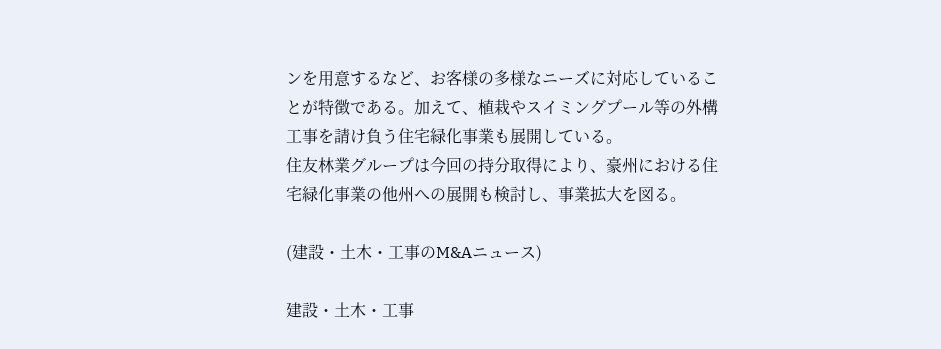ンを用意するなど、お客様の多様なニーズに対応していることが特徴である。加えて、植栽やスイミングプール等の外構工事を請け負う住宅緑化事業も展開している。
住友林業グループは今回の持分取得により、豪州における住宅緑化事業の他州への展開も検討し、事業拡大を図る。

(建設・土木・工事のM&Aニュース)

建設・土木・工事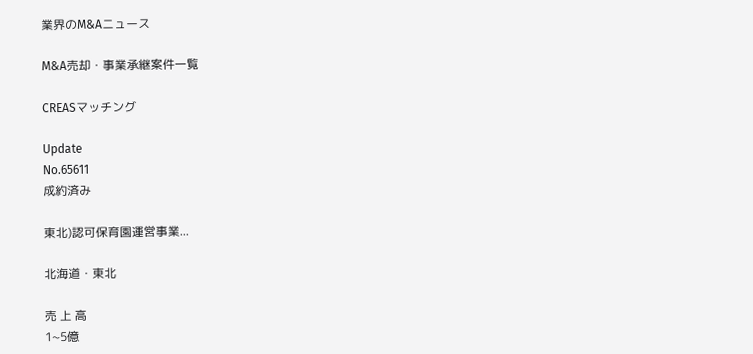業界のM&Aニュース

M&A売却・事業承継案件一覧

CREASマッチング

Update
No.65611
成約済み

東北)認可保育園運営事業...

北海道・東北

売 上 高
1~5億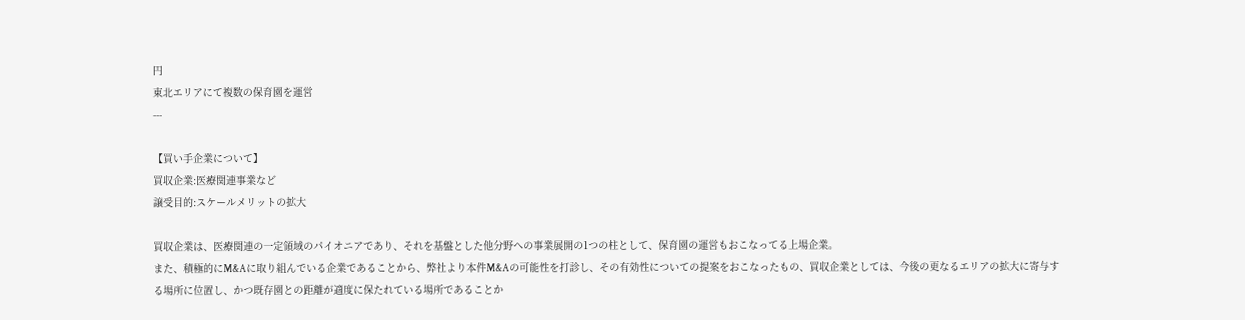円
東北エリアにて複数の保育園を運営
---

【買い手企業について】
買収企業:医療関連事業など
譲受目的:スケールメリットの拡大

買収企業は、医療関連の一定領域のパイオニアであり、それを基盤とした他分野への事業展開の1つの柱として、保育園の運営もおこなってる上場企業。
また、積極的にM&Aに取り組んでいる企業であることから、弊社より本件M&Aの可能性を打診し、その有効性についての提案をおこなったもの、買収企業としては、今後の更なるエリアの拡大に寄与する場所に位置し、かつ既存園との距離が適度に保たれている場所であることか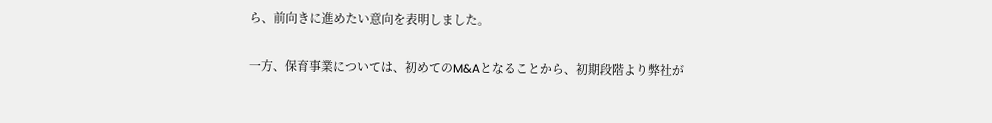ら、前向きに進めたい意向を表明しました。

一方、保育事業については、初めてのM&Aとなることから、初期段階より弊社が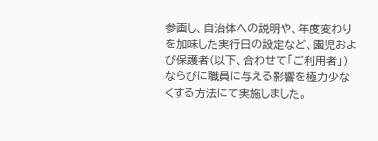参画し、自治体への説明や、年度変わりを加味した実行日の設定など、園児および保護者(以下、合わせて「ご利用者」)ならびに職員に与える影響を極力少なくする方法にて実施しました。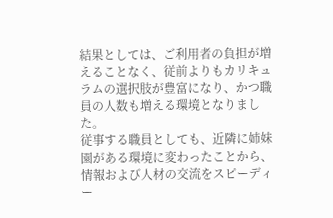結果としては、ご利用者の負担が増えることなく、従前よりもカリキュラムの選択肢が豊富になり、かつ職員の人数も増える環境となりました。
従事する職員としても、近隣に姉妹園がある環境に変わったことから、情報および人材の交流をスピーディー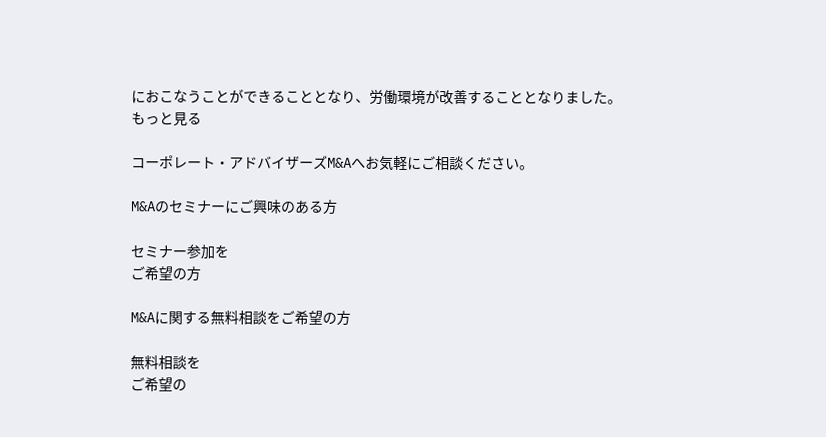におこなうことができることとなり、労働環境が改善することとなりました。
もっと見る

コーポレート・アドバイザーズM&Aへお気軽にご相談ください。

M&Aのセミナーにご興味のある方

セミナー参加を
ご希望の方

M&Aに関する無料相談をご希望の方

無料相談を
ご希望の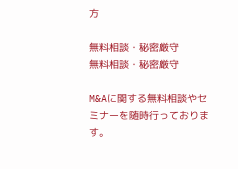方

無料相談・秘密厳守
無料相談・秘密厳守

M&Aに関する無料相談やセミナーを随時行っております。